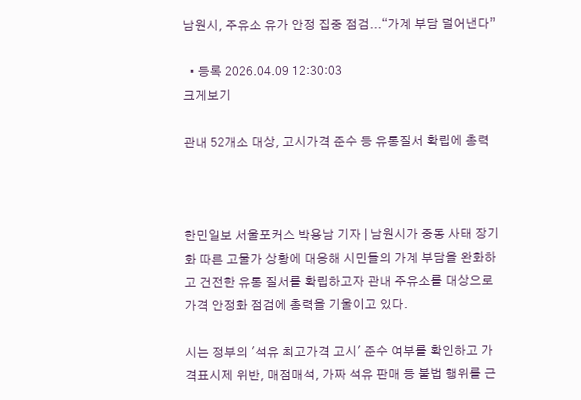남원시, 주유소 유가 안정 집중 점검...“가계 부담 덜어낸다”

  • 등록 2026.04.09 12:30:03
크게보기

관내 52개소 대상, 고시가격 준수 등 유통질서 확립에 총력



한민일보 서울포커스 박용남 기자 | 남원시가 중동 사태 장기화 따른 고물가 상황에 대응해 시민들의 가계 부담을 완화하고 건전한 유통 질서를 확립하고자 관내 주유소를 대상으로 가격 안정화 점검에 총력을 기울이고 있다.

시는 정부의 '석유 최고가격 고시' 준수 여부를 확인하고 가격표시제 위반, 매점매석, 가짜 석유 판매 등 불법 행위를 근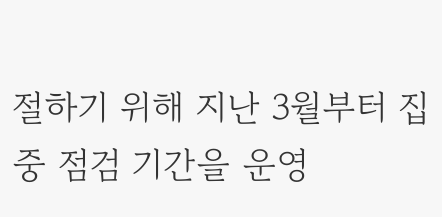절하기 위해 지난 3월부터 집중 점검 기간을 운영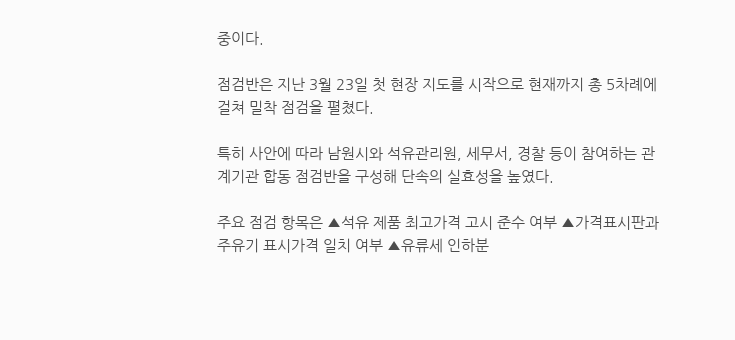중이다.

점검반은 지난 3월 23일 첫 현장 지도를 시작으로 현재까지 총 5차례에 걸쳐 밀착 점검을 펼쳤다.

특히 사안에 따라 남원시와 석유관리원, 세무서, 경찰 등이 참여하는 관계기관 합동 점검반을 구성해 단속의 실효성을 높였다.

주요 점검 항목은 ▲석유 제품 최고가격 고시 준수 여부 ▲가격표시판과 주유기 표시가격 일치 여부 ▲유류세 인하분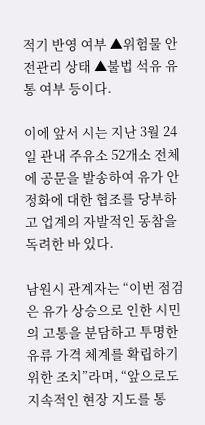적기 반영 여부 ▲위험물 안전관리 상태 ▲불법 석유 유통 여부 등이다.

이에 앞서 시는 지난 3월 24일 관내 주유소 52개소 전체에 공문을 발송하여 유가 안정화에 대한 협조를 당부하고 업계의 자발적인 동참을 독려한 바 있다.

남원시 관계자는 “이번 점검은 유가 상승으로 인한 시민의 고통을 분담하고 투명한 유류 가격 체계를 확립하기 위한 조치”라며, “앞으로도 지속적인 현장 지도를 통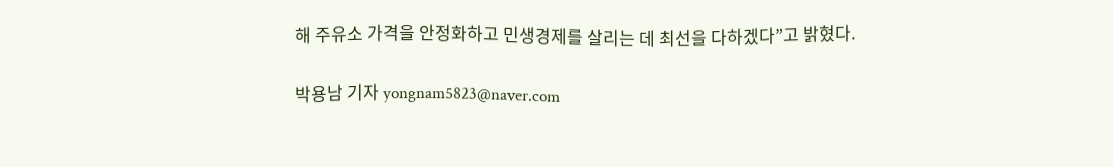해 주유소 가격을 안정화하고 민생경제를 살리는 데 최선을 다하겠다”고 밝혔다.

박용남 기자 yongnam5823@naver.com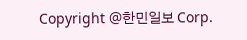Copyright @한민일보 Corp.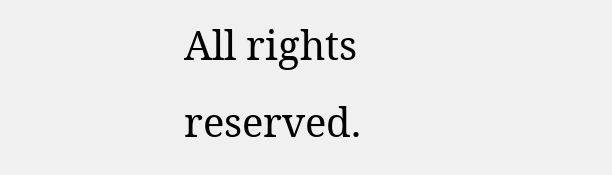All rights reserved.